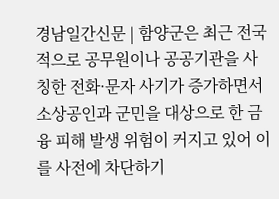경남일간신문 | 함양군은 최근 전국적으로 공무원이나 공공기관을 사칭한 전화·문자 사기가 증가하면서 소상공인과 군민을 대상으로 한 금융 피해 발생 위험이 커지고 있어 이를 사전에 차단하기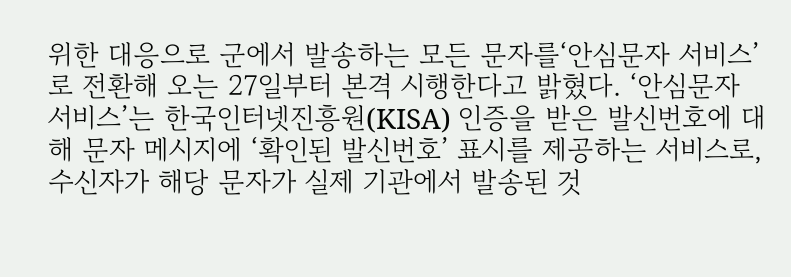위한 대응으로 군에서 발송하는 모든 문자를‘안심문자 서비스’로 전환해 오는 27일부터 본격 시행한다고 밝혔다. ‘안심문자 서비스’는 한국인터넷진흥원(KISA) 인증을 받은 발신번호에 대해 문자 메시지에 ‘확인된 발신번호’ 표시를 제공하는 서비스로, 수신자가 해당 문자가 실제 기관에서 발송된 것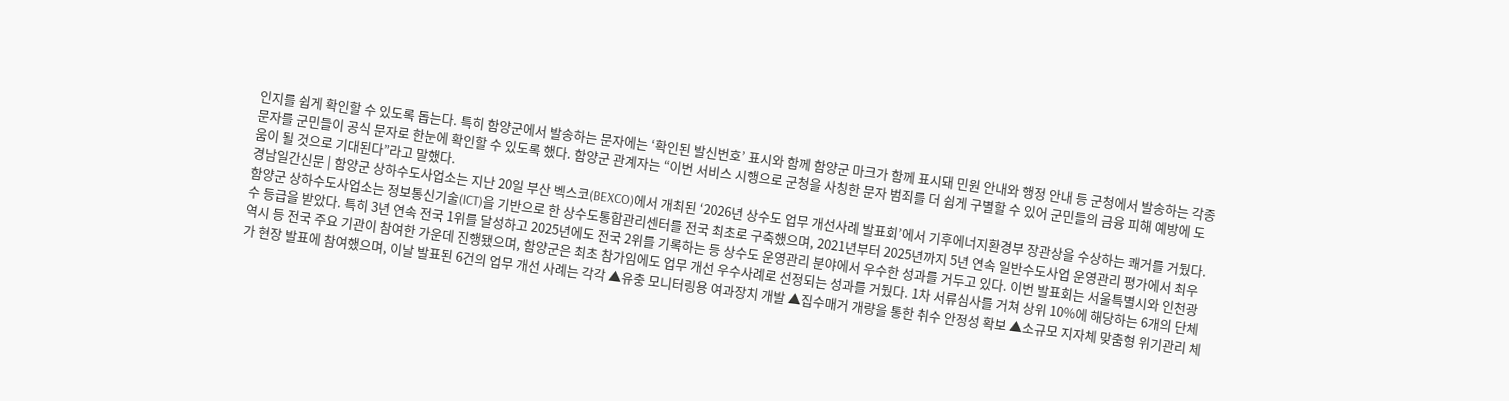인지를 쉽게 확인할 수 있도록 돕는다. 특히 함양군에서 발송하는 문자에는 ‘확인된 발신번호’ 표시와 함께 함양군 마크가 함께 표시돼 민원 안내와 행정 안내 등 군청에서 발송하는 각종 문자를 군민들이 공식 문자로 한눈에 확인할 수 있도록 했다. 함양군 관계자는 “이번 서비스 시행으로 군청을 사칭한 문자 범죄를 더 쉽게 구별할 수 있어 군민들의 금융 피해 예방에 도움이 될 것으로 기대된다”라고 말했다.
경남일간신문 | 함양군 상하수도사업소는 지난 20일 부산 벡스코(BEXCO)에서 개최된 ‘2026년 상수도 업무 개선사례 발표회’에서 기후에너지환경부 장관상을 수상하는 쾌거를 거뒀다. 함양군 상하수도사업소는 정보통신기술(ICT)을 기반으로 한 상수도통합관리센터를 전국 최초로 구축했으며, 2021년부터 2025년까지 5년 연속 일반수도사업 운영관리 평가에서 최우수 등급을 받았다. 특히 3년 연속 전국 1위를 달성하고 2025년에도 전국 2위를 기록하는 등 상수도 운영관리 분야에서 우수한 성과를 거두고 있다. 이번 발표회는 서울특별시와 인천광역시 등 전국 주요 기관이 참여한 가운데 진행됐으며, 함양군은 최초 참가임에도 업무 개선 우수사례로 선정되는 성과를 거뒀다. 1차 서류심사를 거쳐 상위 10%에 해당하는 6개의 단체가 현장 발표에 참여했으며, 이날 발표된 6건의 업무 개선 사례는 각각 ▲유충 모니터링용 여과장치 개발 ▲집수매거 개량을 통한 취수 안정성 확보 ▲소규모 지자체 맞춤형 위기관리 체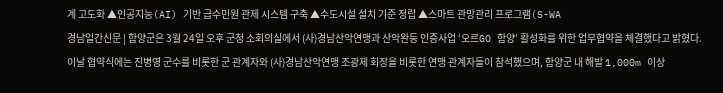계 고도화 ▲인공지능(AI) 기반 급수민원 관제 시스템 구축 ▲수도시설 설치 기준 정립 ▲스마트 관망관리 프로그램(S-WA
경남일간신문 | 함양군은 3월 24일 오후 군청 소회의실에서 (사)경남산악연맹과 산악완등 인증사업 ‘오르GO 함양’ 활성화를 위한 업무협약을 체결했다고 밝혔다. 이날 협약식에는 진병영 군수를 비롯한 군 관계자와 (사)경남산악연맹 조광제 회장을 비롯한 연맹 관계자들이 참석했으며, 함양군 내 해발 1,000m 이상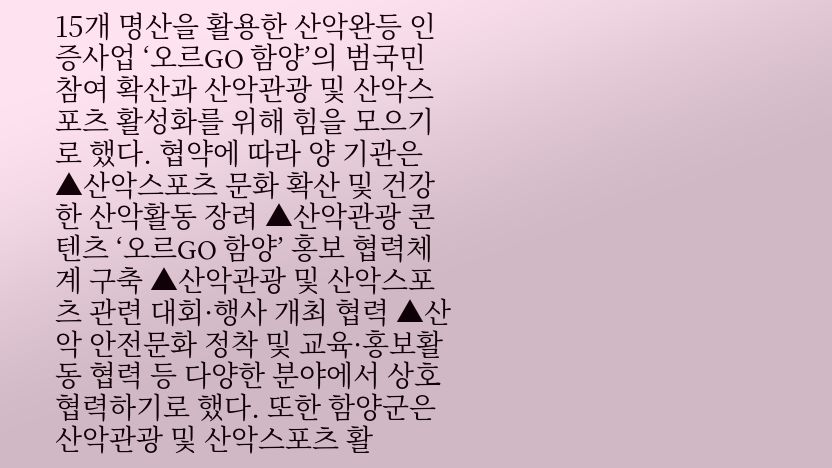15개 명산을 활용한 산악완등 인증사업 ‘오르GO 함양’의 범국민 참여 확산과 산악관광 및 산악스포츠 활성화를 위해 힘을 모으기로 했다. 협약에 따라 양 기관은 ▲산악스포츠 문화 확산 및 건강한 산악활동 장려 ▲산악관광 콘텐츠 ‘오르GO 함양’ 홍보 협력체계 구축 ▲산악관광 및 산악스포츠 관련 대회·행사 개최 협력 ▲산악 안전문화 정착 및 교육·홍보활동 협력 등 다양한 분야에서 상호 협력하기로 했다. 또한 함양군은 산악관광 및 산악스포츠 활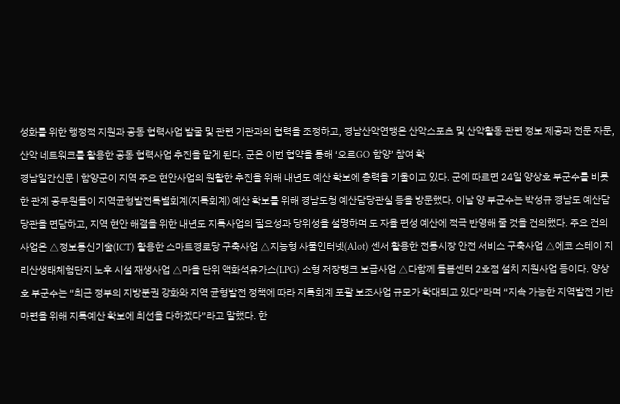성화를 위한 행정적 지원과 공동 협력사업 발굴 및 관련 기관과의 협력을 조정하고, 경남산악연맹은 산악스포츠 및 산악활동 관련 정보 제공과 전문 자문, 산악 네트워크를 활용한 공동 협력사업 추진을 맡게 된다. 군은 이번 협약을 통해 ‘오르GO 함양’ 참여 확
경남일간신문 | 함양군이 지역 주요 현안사업의 원활한 추진을 위해 내년도 예산 확보에 총력을 기울이고 있다. 군에 따르면 24일 양상호 부군수를 비롯한 관계 공무원들이 지역균형발전특별회계(지특회계) 예산 확보를 위해 경남도청 예산담당관실 등을 방문했다. 이날 양 부군수는 박성규 경남도 예산담당관을 면담하고, 지역 현안 해결을 위한 내년도 지특사업의 필요성과 당위성을 설명하며 도 자율 편성 예산에 적극 반영해 줄 것을 건의했다. 주요 건의 사업은 △정보통신기술(ICT) 활용한 스마트경로당 구축사업 △지능형 사물인터넷(Alot) 센서 활용한 전통시장 안전 서비스 구축사업 △에코 스테이 지리산생태체험단지 노후 시설 재생사업 △마을 단위 액화석유가스(LPG) 소형 저장탱크 보급사업 △다함께 돌봄센터 2호점 설치 지원사업 등이다. 양상호 부군수는 “최근 정부의 지방분권 강화와 지역 균형발전 정책에 따라 지특회계 포괄 보조사업 규모가 확대되고 있다”라며 “지속 가능한 지역발전 기반 마련을 위해 지특예산 확보에 최선을 다하겠다”라고 말했다. 한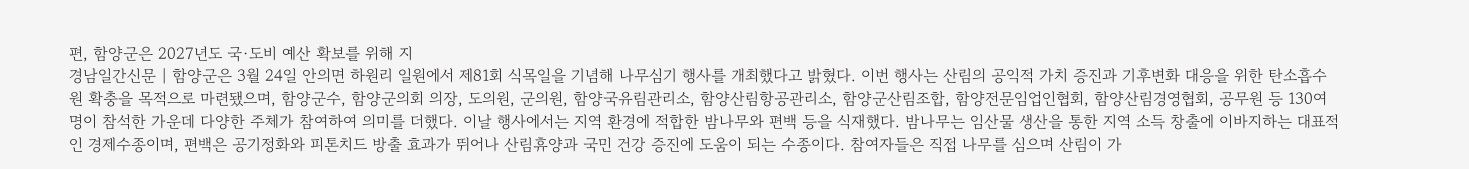편, 함양군은 2027년도 국·도비 예산 확보를 위해 지
경남일간신문 | 함양군은 3월 24일 안의면 하원리 일원에서 제81회 식목일을 기념해 나무심기 행사를 개최했다고 밝혔다. 이번 행사는 산림의 공익적 가치 증진과 기후변화 대응을 위한 탄소흡수원 확충을 목적으로 마련됐으며, 함양군수, 함양군의회 의장, 도의원, 군의원, 함양국유림관리소, 함양산림항공관리소, 함양군산림조합, 함양전문임업인협회, 함양산림경영협회, 공무원 등 130여 명이 참석한 가운데 다양한 주체가 참여하여 의미를 더했다. 이날 행사에서는 지역 환경에 적합한 밤나무와 편백 등을 식재했다. 밤나무는 임산물 생산을 통한 지역 소득 창출에 이바지하는 대표적인 경제수종이며, 편백은 공기정화와 피톤치드 방출 효과가 뛰어나 산림휴양과 국민 건강 증진에 도움이 되는 수종이다. 참여자들은 직접 나무를 심으며 산림이 가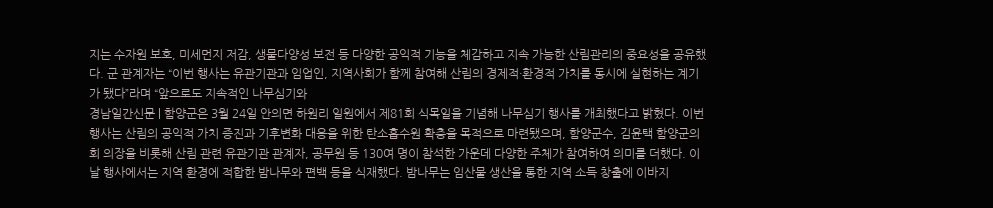지는 수자원 보호, 미세먼지 저감, 생물다양성 보전 등 다양한 공익적 기능을 체감하고 지속 가능한 산림관리의 중요성을 공유했다. 군 관계자는 “이번 행사는 유관기관과 임업인, 지역사회가 함께 참여해 산림의 경제적·환경적 가치를 동시에 실현하는 계기가 됐다”라며 “앞으로도 지속적인 나무심기와
경남일간신문 | 함양군은 3월 24일 안의면 하원리 일원에서 제81회 식목일을 기념해 나무심기 행사를 개최했다고 밝혔다. 이번 행사는 산림의 공익적 가치 증진과 기후변화 대응을 위한 탄소흡수원 확충을 목적으로 마련됐으며, 함양군수, 김윤택 함양군의회 의장을 비롯해 산림 관련 유관기관 관계자, 공무원 등 130여 명이 참석한 가운데 다양한 주체가 참여하여 의미를 더했다. 이날 행사에서는 지역 환경에 적합한 밤나무와 편백 등을 식재했다. 밤나무는 임산물 생산을 통한 지역 소득 창출에 이바지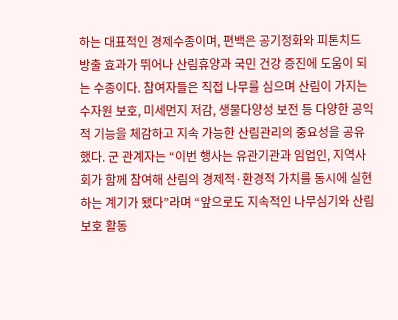하는 대표적인 경제수종이며, 편백은 공기정화와 피톤치드 방출 효과가 뛰어나 산림휴양과 국민 건강 증진에 도움이 되는 수종이다. 참여자들은 직접 나무를 심으며 산림이 가지는 수자원 보호, 미세먼지 저감, 생물다양성 보전 등 다양한 공익적 기능을 체감하고 지속 가능한 산림관리의 중요성을 공유했다. 군 관계자는 “이번 행사는 유관기관과 임업인, 지역사회가 함께 참여해 산림의 경제적·환경적 가치를 동시에 실현하는 계기가 됐다”라며 “앞으로도 지속적인 나무심기와 산림보호 활동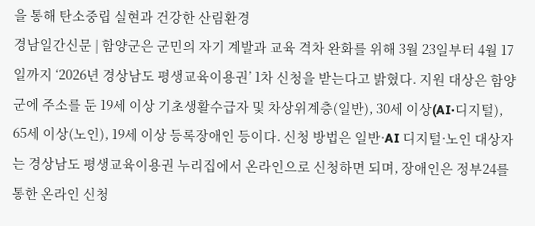을 통해 탄소중립 실현과 건강한 산림환경
경남일간신문 | 함양군은 군민의 자기 계발과 교육 격차 완화를 위해 3월 23일부터 4월 17일까지 ‘2026년 경상남도 평생교육이용권’ 1차 신청을 받는다고 밝혔다. 지원 대상은 함양군에 주소를 둔 19세 이상 기초생활수급자 및 차상위계층(일반), 30세 이상(AI·디지털), 65세 이상(노인), 19세 이상 등록장애인 등이다. 신청 방법은 일반·AI 디지털·노인 대상자는 경상남도 평생교육이용권 누리집에서 온라인으로 신청하면 되며, 장애인은 정부24를 통한 온라인 신청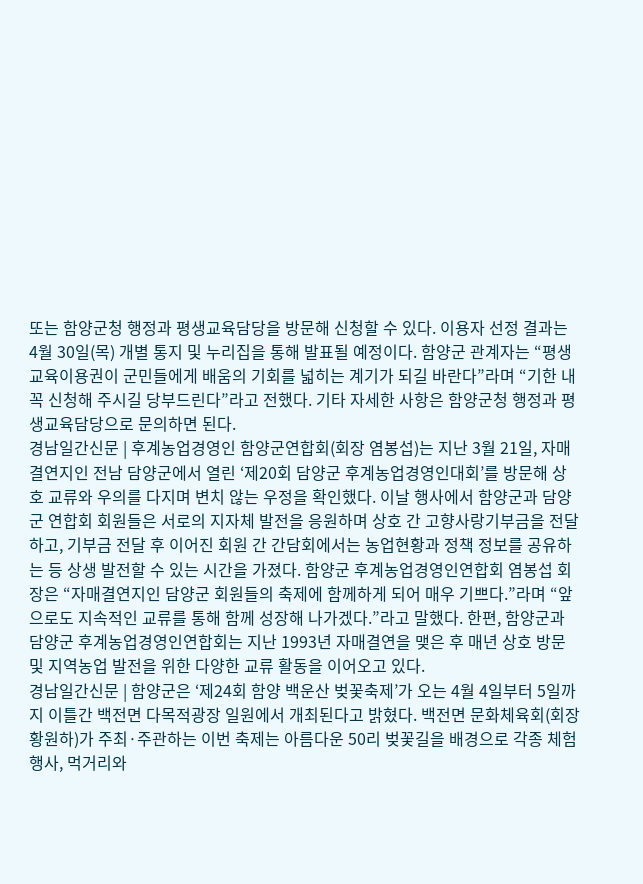또는 함양군청 행정과 평생교육담당을 방문해 신청할 수 있다. 이용자 선정 결과는 4월 30일(목) 개별 통지 및 누리집을 통해 발표될 예정이다. 함양군 관계자는 “평생교육이용권이 군민들에게 배움의 기회를 넓히는 계기가 되길 바란다”라며 “기한 내 꼭 신청해 주시길 당부드린다”라고 전했다. 기타 자세한 사항은 함양군청 행정과 평생교육담당으로 문의하면 된다.
경남일간신문 | 후계농업경영인 함양군연합회(회장 염봉섭)는 지난 3월 21일, 자매결연지인 전남 담양군에서 열린 ‘제20회 담양군 후계농업경영인대회’를 방문해 상호 교류와 우의를 다지며 변치 않는 우정을 확인했다. 이날 행사에서 함양군과 담양군 연합회 회원들은 서로의 지자체 발전을 응원하며 상호 간 고향사랑기부금을 전달하고, 기부금 전달 후 이어진 회원 간 간담회에서는 농업현황과 정책 정보를 공유하는 등 상생 발전할 수 있는 시간을 가졌다. 함양군 후계농업경영인연합회 염봉섭 회장은 “자매결연지인 담양군 회원들의 축제에 함께하게 되어 매우 기쁘다.”라며 “앞으로도 지속적인 교류를 통해 함께 성장해 나가겠다.”라고 말했다. 한편, 함양군과 담양군 후계농업경영인연합회는 지난 1993년 자매결연을 맺은 후 매년 상호 방문 및 지역농업 발전을 위한 다양한 교류 활동을 이어오고 있다.
경남일간신문 | 함양군은 ‘제24회 함양 백운산 벚꽃축제’가 오는 4월 4일부터 5일까지 이틀간 백전면 다목적광장 일원에서 개최된다고 밝혔다. 백전면 문화체육회(회장 황원하)가 주최·주관하는 이번 축제는 아름다운 50리 벚꽃길을 배경으로 각종 체험행사, 먹거리와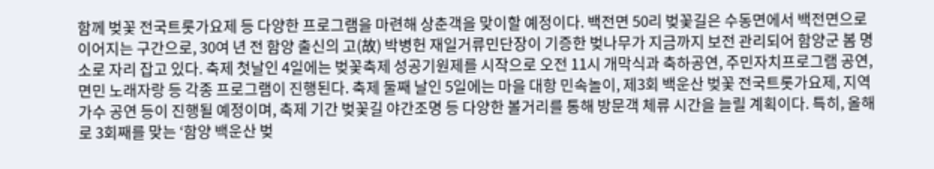함께 벚꽃 전국트롯가요제 등 다양한 프로그램을 마련해 상춘객을 맞이할 예정이다. 백전면 50리 벚꽃길은 수동면에서 백전면으로 이어지는 구간으로, 30여 년 전 함양 출신의 고(故) 박병헌 재일거류민단장이 기증한 벚나무가 지금까지 보전 관리되어 함양군 봄 명소로 자리 잡고 있다. 축제 첫날인 4일에는 벚꽃축제 성공기원제를 시작으로 오전 11시 개막식과 축하공연, 주민자치프로그램 공연, 면민 노래자랑 등 각종 프로그램이 진행된다. 축제 둘째 날인 5일에는 마을 대항 민속놀이, 제3회 백운산 벚꽃 전국트롯가요제, 지역 가수 공연 등이 진행될 예정이며, 축제 기간 벚꽃길 야간조명 등 다양한 볼거리를 통해 방문객 체류 시간을 늘릴 계획이다. 특히, 올해로 3회째를 맞는 ‘함양 백운산 벚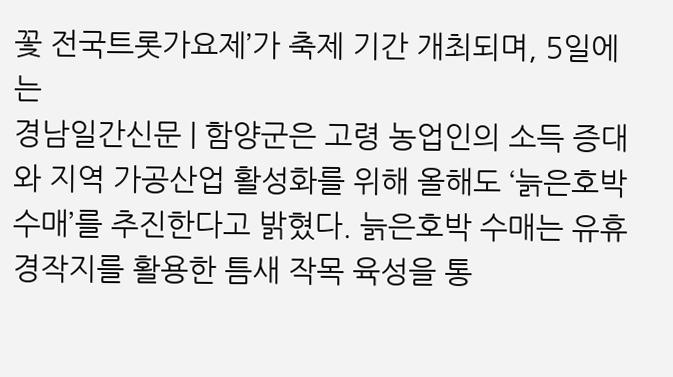꽃 전국트롯가요제’가 축제 기간 개최되며, 5일에는
경남일간신문 | 함양군은 고령 농업인의 소득 증대와 지역 가공산업 활성화를 위해 올해도 ‘늙은호박 수매’를 추진한다고 밝혔다. 늙은호박 수매는 유휴 경작지를 활용한 틈새 작목 육성을 통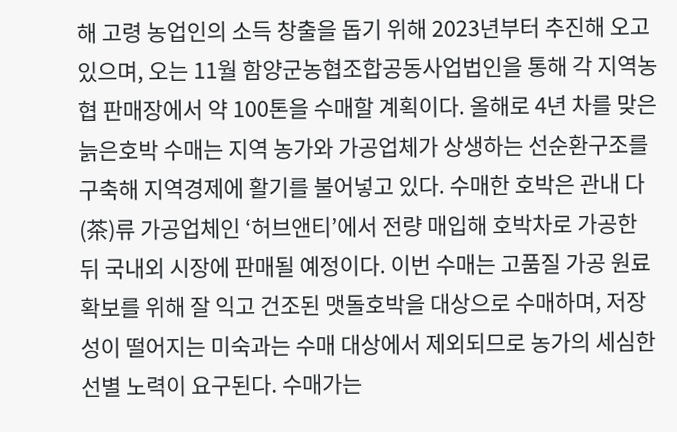해 고령 농업인의 소득 창출을 돕기 위해 2023년부터 추진해 오고 있으며, 오는 11월 함양군농협조합공동사업법인을 통해 각 지역농협 판매장에서 약 100톤을 수매할 계획이다. 올해로 4년 차를 맞은 늙은호박 수매는 지역 농가와 가공업체가 상생하는 선순환구조를 구축해 지역경제에 활기를 불어넣고 있다. 수매한 호박은 관내 다(茶)류 가공업체인 ‘허브앤티’에서 전량 매입해 호박차로 가공한 뒤 국내외 시장에 판매될 예정이다. 이번 수매는 고품질 가공 원료 확보를 위해 잘 익고 건조된 맷돌호박을 대상으로 수매하며, 저장성이 떨어지는 미숙과는 수매 대상에서 제외되므로 농가의 세심한 선별 노력이 요구된다. 수매가는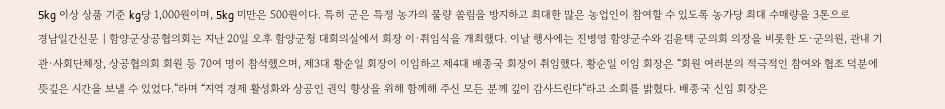5kg 이상 상품 기준 kg당 1,000원이며, 5kg 미만은 500원이다. 특히 군은 특정 농가의 물량 쏠림을 방지하고 최대한 많은 농업인이 참여할 수 있도록 농가당 최대 수매량을 3톤으로
경남일간신문 | 함양군상공협의회는 지난 20일 오후 함양군청 대회의실에서 회장 이·취임식을 개최했다. 이날 행사에는 진병영 함양군수와 김윤택 군의회 의장을 비롯한 도·군의원, 관내 기관·사회단체장, 상공협의회 회원 등 70여 명이 참석했으며, 제3대 황순일 회장이 이임하고 제4대 배종국 회장이 취임했다. 황순일 이임 회장은 “회원 여러분의 적극적인 참여와 협조 덕분에 뜻깊은 시간을 보낼 수 있었다.”라며 “지역 경제 활성화와 상공인 권익 향상을 위해 함께해 주신 모든 분께 깊이 감사드린다”라고 소회를 밝혔다. 배종국 신임 회장은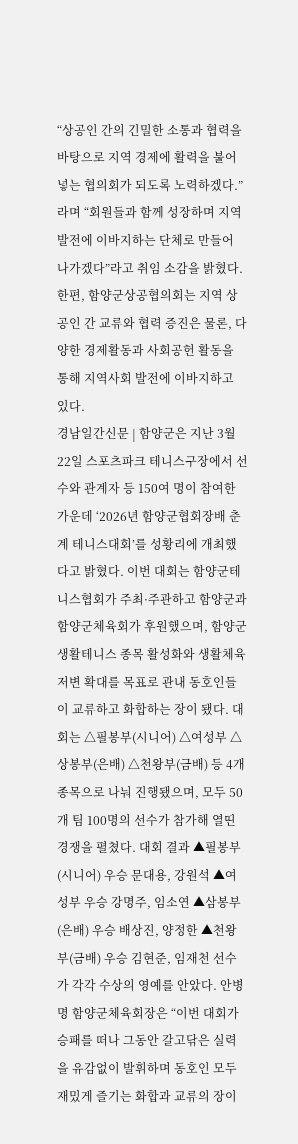“상공인 간의 긴밀한 소통과 협력을 바탕으로 지역 경제에 활력을 불어넣는 협의회가 되도록 노력하겠다.”라며 “회원들과 함께 성장하며 지역발전에 이바지하는 단체로 만들어 나가겠다”라고 취임 소감을 밝혔다. 한편, 함양군상공협의회는 지역 상공인 간 교류와 협력 증진은 물론, 다양한 경제활동과 사회공헌 활동을 통해 지역사회 발전에 이바지하고 있다.
경남일간신문 | 함양군은 지난 3월 22일 스포츠파크 테니스구장에서 선수와 관계자 등 150여 명이 참여한 가운데 ‘2026년 함양군협회장배 춘계 테니스대회’를 성황리에 개최했다고 밝혔다. 이번 대회는 함양군테니스협회가 주최·주관하고 함양군과 함양군체육회가 후원했으며, 함양군 생활테니스 종목 활성화와 생활체육 저변 확대를 목표로 관내 동호인들이 교류하고 화합하는 장이 됐다. 대회는 △필봉부(시니어) △여성부 △상봉부(은배) △천왕부(금배) 등 4개 종목으로 나눠 진행됐으며, 모두 50개 팀 100명의 선수가 참가해 열띤 경쟁을 펼쳤다. 대회 결과 ▲필봉부(시니어) 우승 문대용, 강원석 ▲여성부 우승 강명주, 임소연 ▲삼봉부(은배) 우승 배상진, 양정한 ▲천왕부(금배) 우승 김현준, 임재천 선수가 각각 수상의 영예를 안았다. 안병명 함양군체육회장은 “이번 대회가 승패를 떠나 그동안 갈고닦은 실력을 유감없이 발휘하며 동호인 모두 재밌게 즐기는 화합과 교류의 장이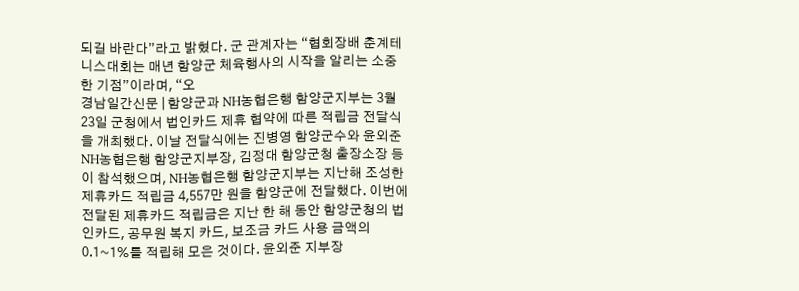되길 바란다”라고 밝혔다. 군 관계자는 “협회장배 춘계테니스대회는 매년 함양군 체육행사의 시작을 알리는 소중한 기점”이라며, “오
경남일간신문 | 함양군과 NH농협은행 함양군지부는 3월 23일 군청에서 법인카드 제휴 협약에 따른 적립금 전달식을 개최했다. 이날 전달식에는 진병영 함양군수와 윤외준 NH농협은행 함양군지부장, 김정대 함양군청 출장소장 등이 참석했으며, NH농협은행 함양군지부는 지난해 조성한 제휴카드 적립금 4,557만 원을 함양군에 전달했다. 이번에 전달된 제휴카드 적립금은 지난 한 해 동안 함양군청의 법인카드, 공무원 복지 카드, 보조금 카드 사용 금액의 0.1~1%를 적립해 모은 것이다. 윤외준 지부장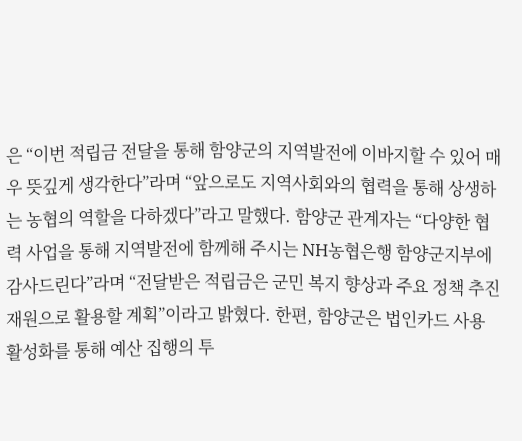은 “이번 적립금 전달을 통해 함양군의 지역발전에 이바지할 수 있어 매우 뜻깊게 생각한다”라며 “앞으로도 지역사회와의 협력을 통해 상생하는 농협의 역할을 다하겠다”라고 말했다. 함양군 관계자는 “다양한 협력 사업을 통해 지역발전에 함께해 주시는 NH농협은행 함양군지부에 감사드린다”라며 “전달받은 적립금은 군민 복지 향상과 주요 정책 추진 재원으로 활용할 계획”이라고 밝혔다. 한편, 함양군은 법인카드 사용 활성화를 통해 예산 집행의 투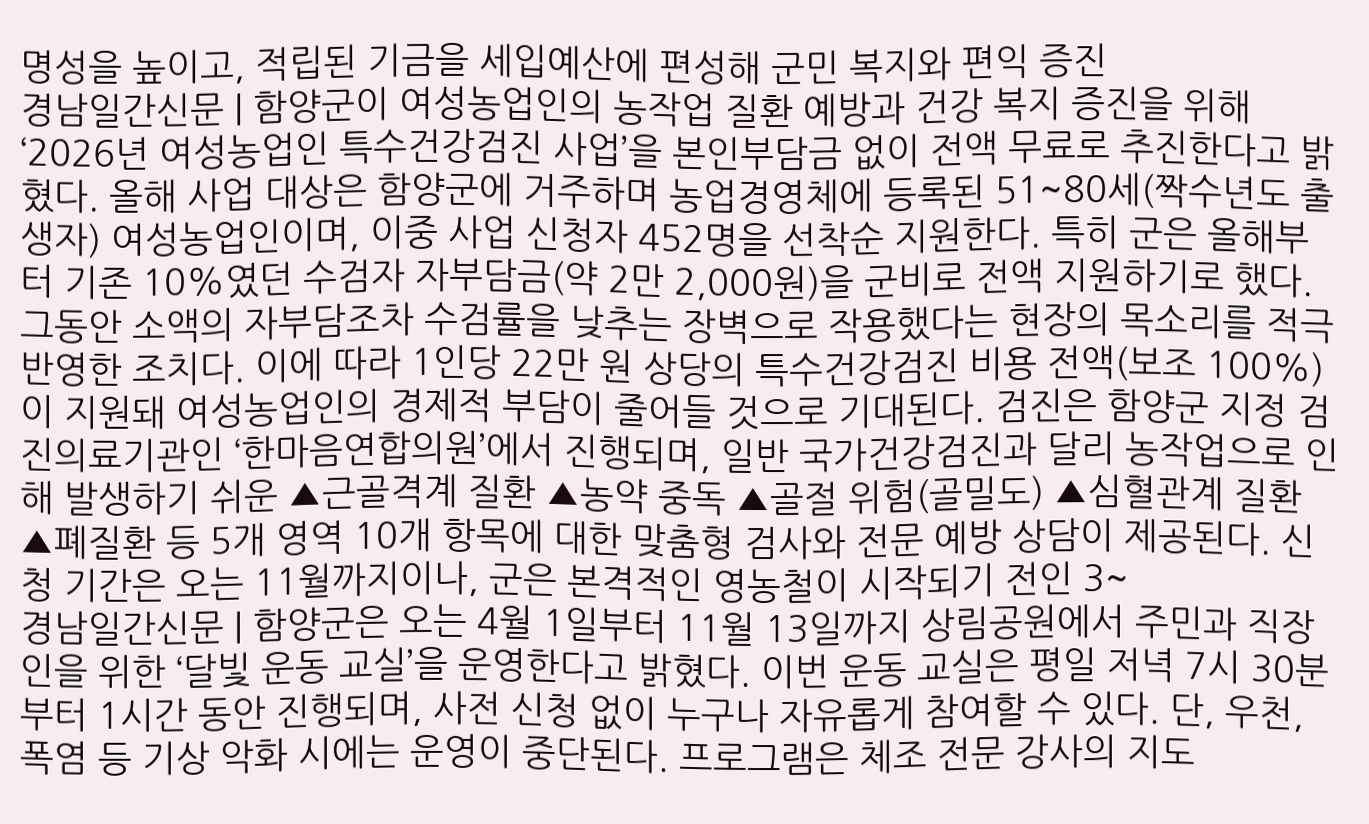명성을 높이고, 적립된 기금을 세입예산에 편성해 군민 복지와 편익 증진
경남일간신문 | 함양군이 여성농업인의 농작업 질환 예방과 건강 복지 증진을 위해 ‘2026년 여성농업인 특수건강검진 사업’을 본인부담금 없이 전액 무료로 추진한다고 밝혔다. 올해 사업 대상은 함양군에 거주하며 농업경영체에 등록된 51~80세(짝수년도 출생자) 여성농업인이며, 이중 사업 신청자 452명을 선착순 지원한다. 특히 군은 올해부터 기존 10%였던 수검자 자부담금(약 2만 2,000원)을 군비로 전액 지원하기로 했다. 그동안 소액의 자부담조차 수검률을 낮추는 장벽으로 작용했다는 현장의 목소리를 적극 반영한 조치다. 이에 따라 1인당 22만 원 상당의 특수건강검진 비용 전액(보조 100%)이 지원돼 여성농업인의 경제적 부담이 줄어들 것으로 기대된다. 검진은 함양군 지정 검진의료기관인 ‘한마음연합의원’에서 진행되며, 일반 국가건강검진과 달리 농작업으로 인해 발생하기 쉬운 ▲근골격계 질환 ▲농약 중독 ▲골절 위험(골밀도) ▲심혈관계 질환 ▲폐질환 등 5개 영역 10개 항목에 대한 맞춤형 검사와 전문 예방 상담이 제공된다. 신청 기간은 오는 11월까지이나, 군은 본격적인 영농철이 시작되기 전인 3~
경남일간신문 | 함양군은 오는 4월 1일부터 11월 13일까지 상림공원에서 주민과 직장인을 위한 ‘달빛 운동 교실’을 운영한다고 밝혔다. 이번 운동 교실은 평일 저녁 7시 30분부터 1시간 동안 진행되며, 사전 신청 없이 누구나 자유롭게 참여할 수 있다. 단, 우천, 폭염 등 기상 악화 시에는 운영이 중단된다. 프로그램은 체조 전문 강사의 지도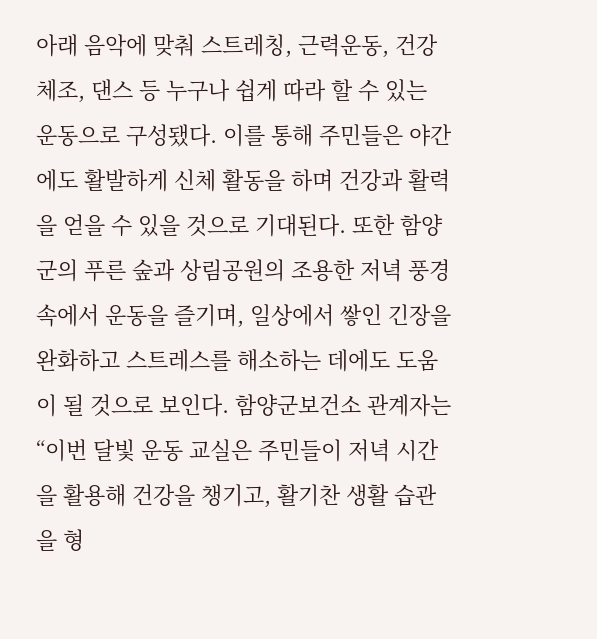아래 음악에 맞춰 스트레칭, 근력운동, 건강체조, 댄스 등 누구나 쉽게 따라 할 수 있는 운동으로 구성됐다. 이를 통해 주민들은 야간에도 활발하게 신체 활동을 하며 건강과 활력을 얻을 수 있을 것으로 기대된다. 또한 함양군의 푸른 숲과 상림공원의 조용한 저녁 풍경 속에서 운동을 즐기며, 일상에서 쌓인 긴장을 완화하고 스트레스를 해소하는 데에도 도움이 될 것으로 보인다. 함양군보건소 관계자는 “이번 달빛 운동 교실은 주민들이 저녁 시간을 활용해 건강을 챙기고, 활기찬 생활 습관을 형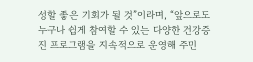성할 좋은 기회가 될 것”이라며, “앞으로도 누구나 쉽게 참여할 수 있는 다양한 건강증진 프로그램을 지속적으로 운영해 주민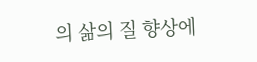의 삶의 질 향상에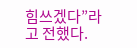힘쓰겠다”라고 전했다.